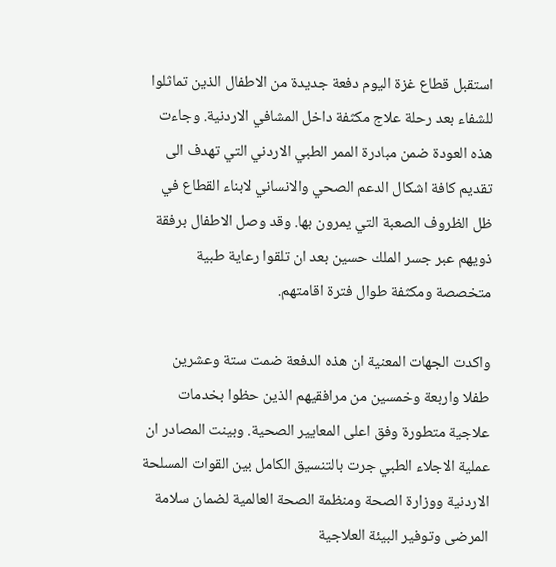استقبل قطاع غزة اليوم دفعة جديدة من الاطفال الذين تماثلوا للشفاء بعد رحلة علاج مكثفة داخل المشافي الاردنية. وجاءت هذه العودة ضمن مبادرة الممر الطبي الاردني التي تهدف الى تقديم كافة اشكال الدعم الصحي والانساني لابناء القطاع في ظل الظروف الصعبة التي يمرون بها. وقد وصل الاطفال برفقة ذويهم عبر جسر الملك حسين بعد ان تلقوا رعاية طبية متخصصة ومكثفة طوال فترة اقامتهم.

واكدت الجهات المعنية ان هذه الدفعة ضمت ستة وعشرين طفلا واربعة وخمسين من مرافقيهم الذين حظوا بخدمات علاجية متطورة وفق اعلى المعايير الصحية. وبينت المصادر ان عملية الاجلاء الطبي جرت بالتنسيق الكامل بين القوات المسلحة الاردنية ووزارة الصحة ومنظمة الصحة العالمية لضمان سلامة المرضى وتوفير البيئة العلاجية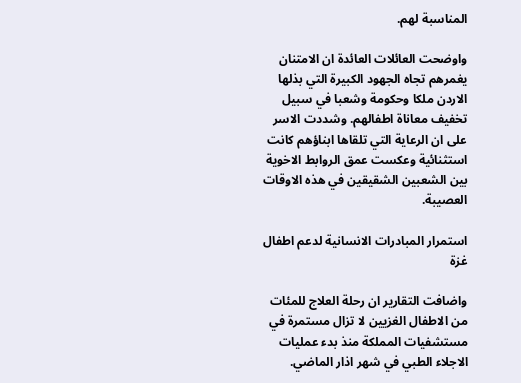المناسبة لهم.

واوضحت العائلات العائدة ان الامتنان يغمرهم تجاه الجهود الكبيرة التي بذلها الاردن ملكا وحكومة وشعبا في سبيل تخفيف معاناة اطفالهم. وشددت الاسر على ان الرعاية التي تلقاها ابناؤهم كانت استثنائية وعكست عمق الروابط الاخوية بين الشعبين الشقيقين في هذه الاوقات العصيبة.

استمرار المبادرات الانسانية لدعم اطفال غزة

واضافت التقارير ان رحلة العلاج للمئات من الاطفال الغزيين لا تزال مستمرة في مستشفيات المملكة منذ بدء عمليات الاجلاء الطبي في شهر اذار الماضي.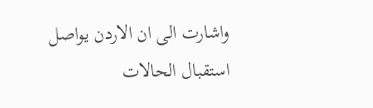واشارت الى ان الاردن يواصل استقبال الحالات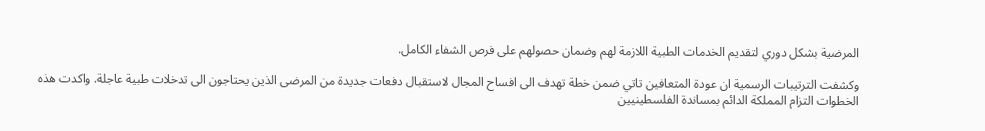المرضية بشكل دوري لتقديم الخدمات الطبية اللازمة لهم وضمان حصولهم على فرص الشفاء الكامل.

وكشفت الترتيبات الرسمية ان عودة المتعافين تاتي ضمن خطة تهدف الى افساح المجال لاستقبال دفعات جديدة من المرضى الذين يحتاجون الى تدخلات طبية عاجلة. واكدت هذه الخطوات التزام المملكة الدائم بمساندة الفلسطينيين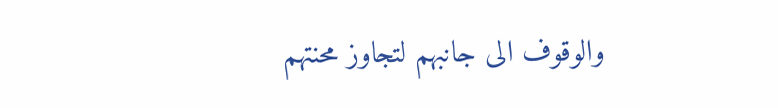والوقوف الى جانبهم لتجاوز محنتهم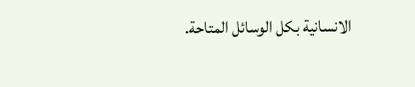الانسانية بكل الوسائل المتاحة.